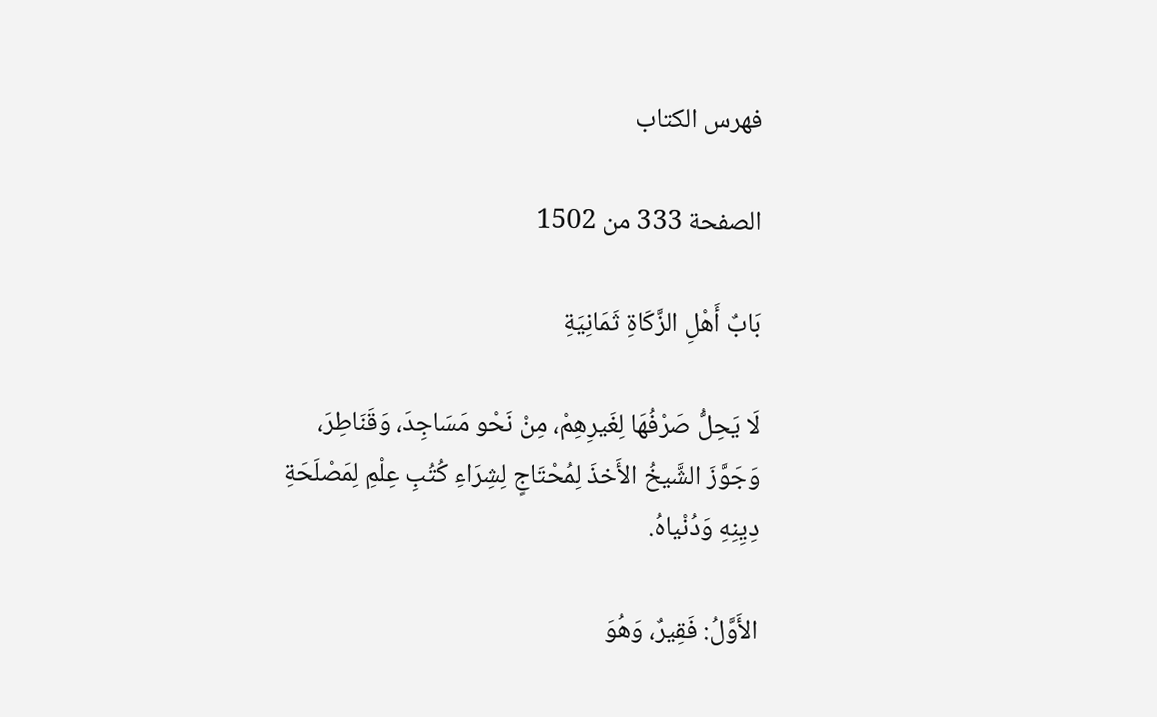فهرس الكتاب

الصفحة 333 من 1502

بَابٌ أَهْلِ الزَّكَاةِ ثَمَانِيَةِ

لَا يَحِلُّ صَرْفُهَا لِغَيرِهِمْ، مِنْ نَحْو مَسَاجِدَ، وَقَنَاطِرَ، وَجَوَّزَ الشَّيخُ الأَخذَ لِمُحْتَاجٍ لِشِرَاءِ كُتُبِ عِلْمِ لِمَصْلَحَةِ دِيِنِهِ وَدُنْياهُ.

الأَوَّلُ: فَقِيرٌ، وَهُوَ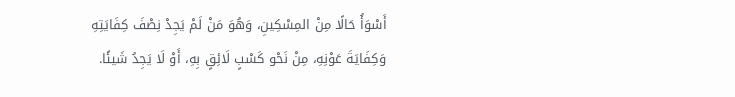أَسْوَأُ حَالًا مِنْ المِسْكِينِ، وَهُوَ مَنْ لَمْ يَجِدْ نِصْفَ كِفَايَتِهِ وَكِفَايَةَ عَوْنِهِ، مِنْ نَحْو كَسْبٍ لَائِقٍ بِهِ، أَوْ لَا يَجِدُ شَيئًا.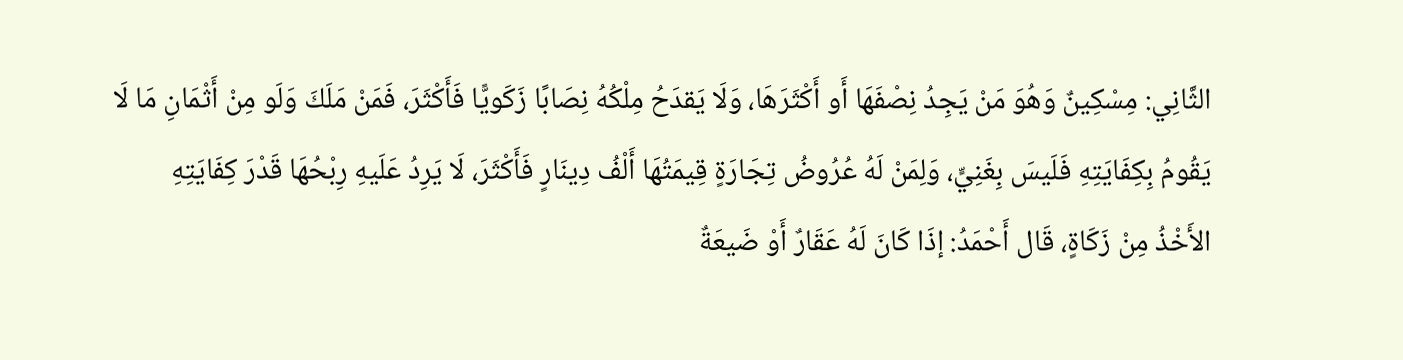الثَّانِي: مِسْكِينٌ وَهُوَ مَنْ يَجِدُ نِصْفَهَا أَو أَكْثَرَهَا، وَلَا يَقدَحُ مِلْكُهُ نِصَابًا زَكَويًّا فَأَكْثَرَ، فَمَنْ مَلَكَ وَلَو مِنْ أَثْمَانِ مَا لَا يَقُومُ بِكِفَايَتِهِ فَلَيسَ بِغَنِيٍّ، وَلِمَنْ لَهُ عُرُوضُ تِجَارَةٍ قِيمَتُهَا أَلْفُ دِينَارٍ فَأَكْثَرَ، لَا يَرِدُ عَلَيهِ رِبْحُهَا قَدْرَ كِفَايَتِهِ الأَخْذُ مِنْ زَكَاةٍ، قَال أَحْمَدُ: إذَا كَانَ لَهُ عَقَارٌ أَوْ ضَيعَةٌ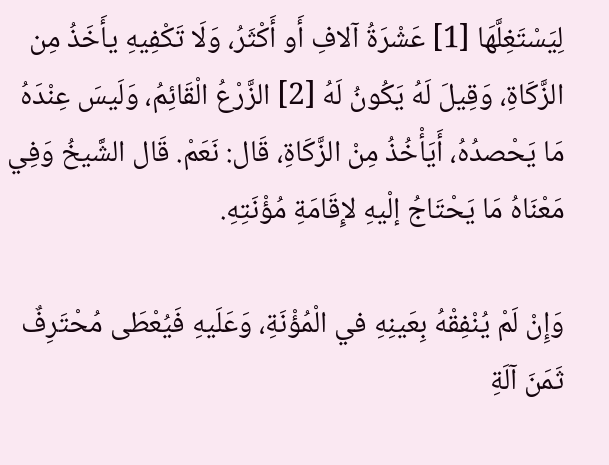لِيَسْتَغِلَّهَا [1] عَشْرَةُ آلافِ أَو أَكْثَرُ، وَلَا تَكْفِيهِ يأَخَذُ مِن الزَّكَاةِ، وَقِيلَ لَهُ يَكُونُ لَهُ [2] الزَّرْعُ الْقَائِمُ، وَلَيسَ عِنْدَهُ مَا يَحْصدُهُ، أَيَأْخُذُ مِنْ الزَّكَاةِ، قَال: نَعَمْ. قَال الشَّيخُ وَفِي مَعْنَاهُ مَا يَحْتَاجُ إلْيهِ لإِقَامَةِ مُؤْنَتِهِ.

وَإِنْ لَمْ يُنْفِقْهُ بِعَينِهِ في الْمُؤْنَةِ، وَعَلَيهِ فَيُعْطَى مُحْتَرِفٌ ثَمَنَ آلَةِ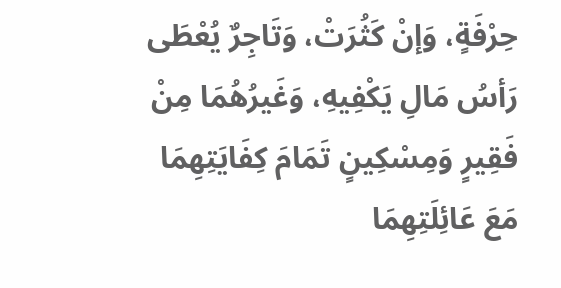حِرْفَةٍ، وَإنْ كَثُرَتْ، وَتَاجِرٌ يُعْطَى رَأسُ مَالِ يَكْفِيهِ، وَغَيرُهُمَا مِنْ فَقِيرٍ وَمِسْكِينٍ تَمَامَ كِفَايَتِهِمَا مَعَ عَائِلَتِهِمَا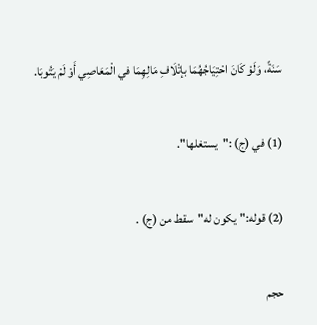سَنَةً، وَلَوْ كَانَ احْتِيَاجُهُمَا بإتْلَافِ مَالِهِمَا في الْمَعَاصِي أَوْ لَمْ يَتُوبَا.

(1) في (ج) :"يستغلها".

(2) قوله:"يكون له"سقط من (ج) .

حجم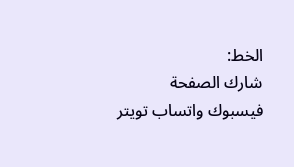الخط:
شارك الصفحة
فيسبوك واتساب تويتر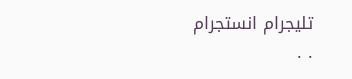تليجرام انستجرام
. .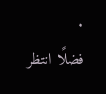.
فضلًا انتظر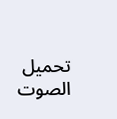تحميل الصوت